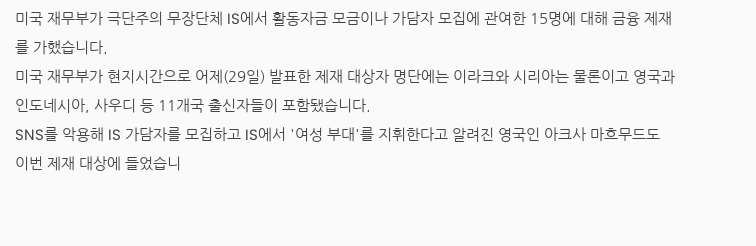미국 재무부가 극단주의 무장단체 IS에서 활동자금 모금이나 가담자 모집에 관여한 15명에 대해 금융 제재를 가했습니다.
미국 재무부가 현지시간으로 어제(29일) 발표한 제재 대상자 명단에는 이라크와 시리아는 물론이고 영국과 인도네시아, 사우디 등 11개국 출신자들이 포함됐습니다.
SNS를 악용해 IS 가담자를 모집하고 IS에서 '여성 부대'를 지휘한다고 알려진 영국인 아크사 마흐무드도 이번 제재 대상에 들었습니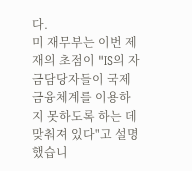다.
미 재무부는 이번 제재의 초점이 "IS의 자금담당자들이 국제 금융체계를 이용하지 못하도록 하는 데 맞춰져 있다"고 설명했습니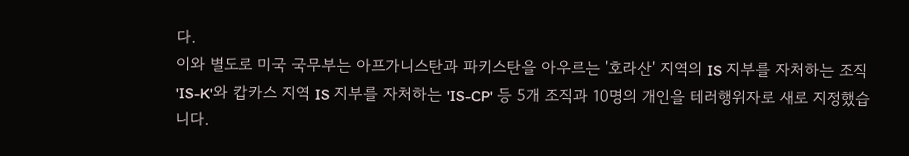다.
이와 별도로 미국 국무부는 아프가니스탄과 파키스탄을 아우르는 '호라산' 지역의 IS 지부를 자처하는 조직 'IS-K'와 캅카스 지역 IS 지부를 자처하는 'IS-CP' 등 5개 조직과 10명의 개인을 테러행위자로 새로 지정했습니다.